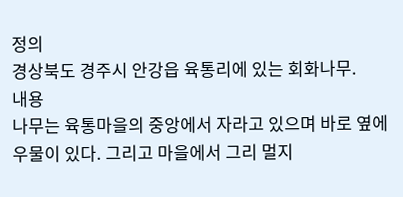정의
경상북도 경주시 안강읍 육통리에 있는 회화나무.
내용
나무는 육통마을의 중앙에서 자라고 있으며 바로 옆에 우물이 있다. 그리고 마을에서 그리 멀지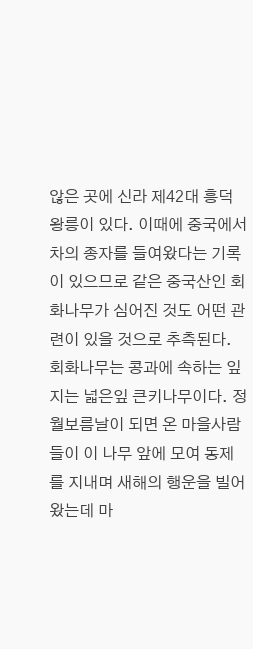않은 곳에 신라 제42대 흥덕왕릉이 있다. 이때에 중국에서 차의 종자를 들여왔다는 기록이 있으므로 같은 중국산인 회화나무가 심어진 것도 어떤 관련이 있을 것으로 추측된다.
회화나무는 콩과에 속하는 잎지는 넓은잎 큰키나무이다. 정월보름날이 되면 온 마을사람들이 이 나무 앞에 모여 동제를 지내며 새해의 행운을 빌어 왔는데 마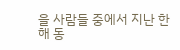을 사람들 중에서 지난 한 해 동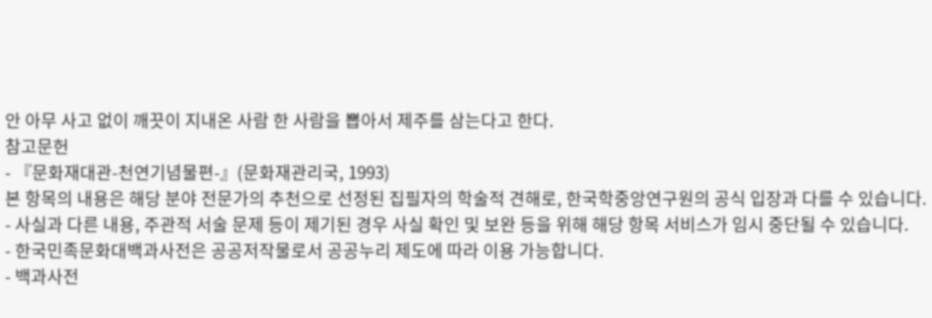안 아무 사고 없이 깨끗이 지내온 사람 한 사람을 뽑아서 제주를 삼는다고 한다.
참고문헌
- 『문화재대관-천연기념물편-』(문화재관리국, 1993)
본 항목의 내용은 해당 분야 전문가의 추천으로 선정된 집필자의 학술적 견해로, 한국학중앙연구원의 공식 입장과 다를 수 있습니다.
- 사실과 다른 내용, 주관적 서술 문제 등이 제기된 경우 사실 확인 및 보완 등을 위해 해당 항목 서비스가 임시 중단될 수 있습니다.
- 한국민족문화대백과사전은 공공저작물로서 공공누리 제도에 따라 이용 가능합니다.
- 백과사전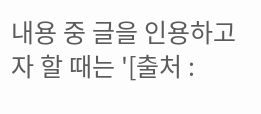내용 중 글을 인용하고자 할 때는 '[출처 :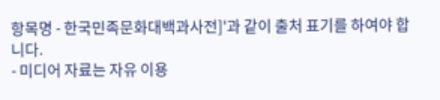항목명 - 한국민족문화대백과사전]'과 같이 출처 표기를 하여야 합니다.
- 미디어 자료는 자유 이용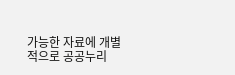가능한 자료에 개별적으로 공공누리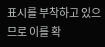표시를 부착하고 있으므로 이를 확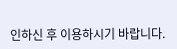인하신 후 이용하시기 바랍니다.